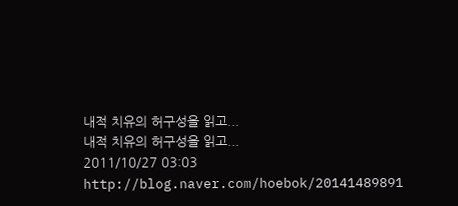내적 치유의 허구성을 읽고...
내적 치유의 허구성을 읽고...
2011/10/27 03:03
http://blog.naver.com/hoebok/20141489891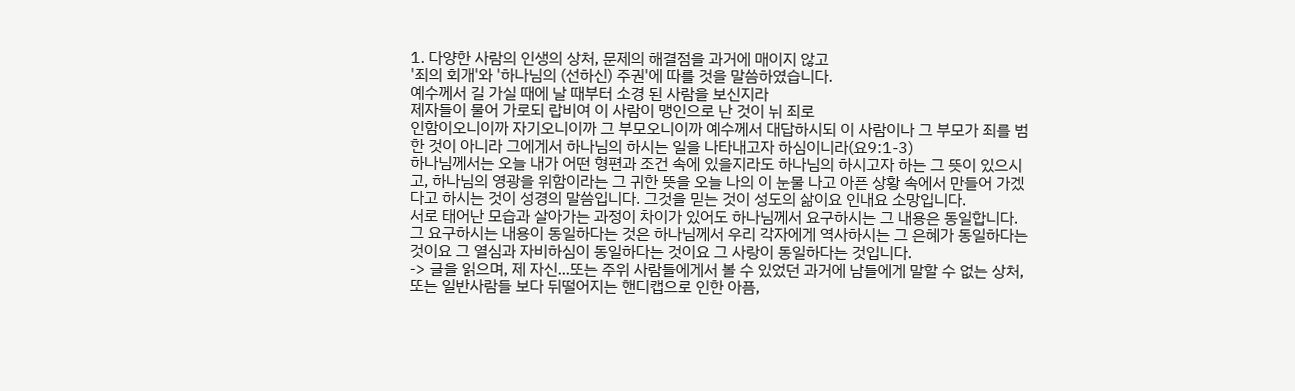1. 다양한 사람의 인생의 상처, 문제의 해결점을 과거에 매이지 않고
'죄의 회개'와 '하나님의 (선하신) 주권'에 따를 것을 말씀하였습니다.
예수께서 길 가실 때에 날 때부터 소경 된 사람을 보신지라
제자들이 물어 가로되 랍비여 이 사람이 맹인으로 난 것이 뉘 죄로
인함이오니이까 자기오니이까 그 부모오니이까 예수께서 대답하시되 이 사람이나 그 부모가 죄를 범한 것이 아니라 그에게서 하나님의 하시는 일을 나타내고자 하심이니라(요9:1-3)
하나님께서는 오늘 내가 어떤 형편과 조건 속에 있을지라도 하나님의 하시고자 하는 그 뜻이 있으시고, 하나님의 영광을 위함이라는 그 귀한 뜻을 오늘 나의 이 눈물 나고 아픈 상황 속에서 만들어 가겠다고 하시는 것이 성경의 말씀입니다. 그것을 믿는 것이 성도의 삶이요 인내요 소망입니다.
서로 태어난 모습과 살아가는 과정이 차이가 있어도 하나님께서 요구하시는 그 내용은 동일합니다.
그 요구하시는 내용이 동일하다는 것은 하나님께서 우리 각자에게 역사하시는 그 은혜가 동일하다는 것이요 그 열심과 자비하심이 동일하다는 것이요 그 사랑이 동일하다는 것입니다.
-> 글을 읽으며, 제 자신...또는 주위 사람들에게서 볼 수 있었던 과거에 남들에게 말할 수 없는 상처, 또는 일반사람들 보다 뒤떨어지는 핸디캡으로 인한 아픔,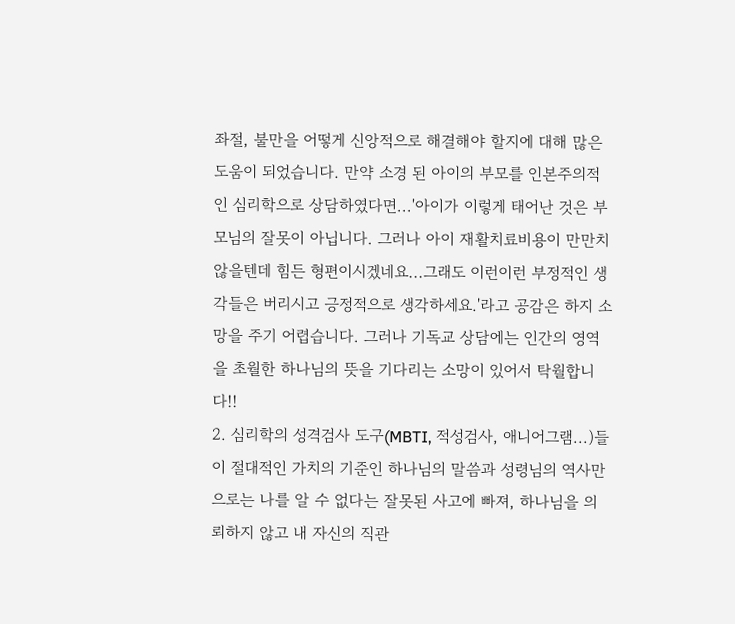좌절, 불만을 어떻게 신앙적으로 해결해야 할지에 대해 많은 도움이 되었습니다. 만약 소경 된 아이의 부모를 인본주의적인 심리학으로 상담하였다면...'아이가 이렇게 태어난 것은 부모님의 잘못이 아닙니다. 그러나 아이 재활치료비용이 만만치 않을텐데 힘든 형편이시겠네요...그래도 이런이런 부정적인 생각들은 버리시고 긍정적으로 생각하세요.'라고 공감은 하지 소망을 주기 어렵습니다. 그러나 기독교 상담에는 인간의 영역을 초월한 하나님의 뜻을 기다리는 소망이 있어서 탁월합니다!!
2. 심리학의 성격검사 도구(MBTI, 적성검사, 애니어그램...)들이 절대적인 가치의 기준인 하나님의 말씀과 성령님의 역사만으로는 나를 알 수 없다는 잘못된 사고에 빠져, 하나님을 의뢰하지 않고 내 자신의 직관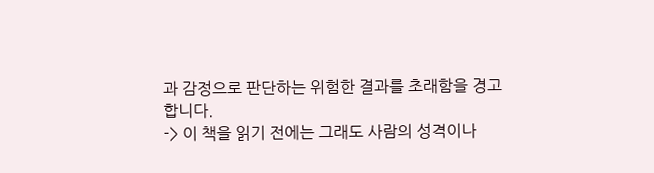과 감정으로 판단하는 위험한 결과를 초래함을 경고합니다.
-> 이 책을 읽기 전에는 그래도 사람의 성격이나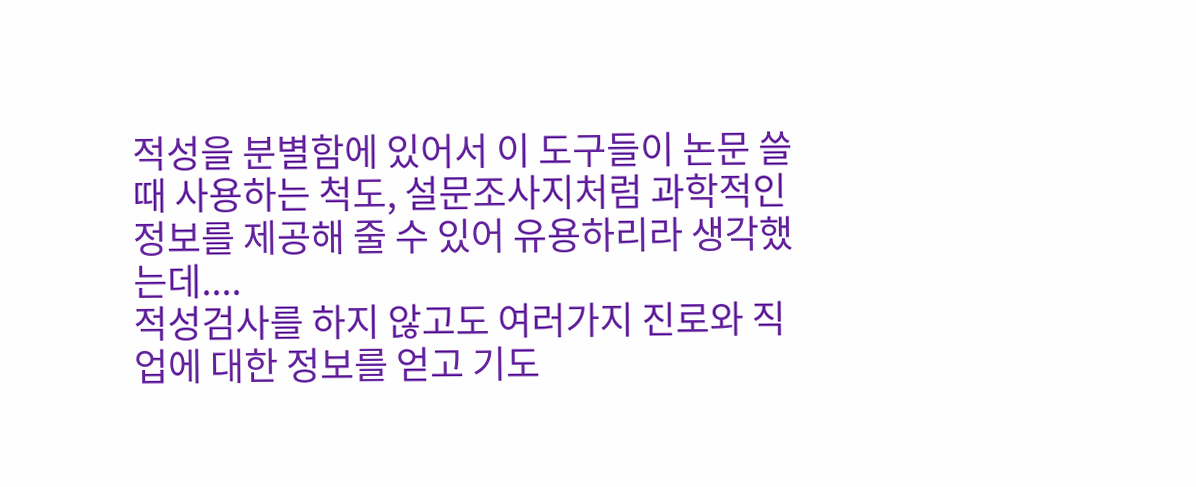적성을 분별함에 있어서 이 도구들이 논문 쓸 때 사용하는 척도, 설문조사지처럼 과학적인 정보를 제공해 줄 수 있어 유용하리라 생각했는데....
적성검사를 하지 않고도 여러가지 진로와 직업에 대한 정보를 얻고 기도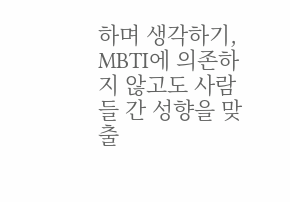하며 생각하기, MBTI에 의존하지 않고도 사람들 간 성향을 맞출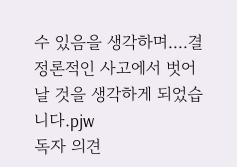수 있음을 생각하며....결정론적인 사고에서 벗어날 것을 생각하게 되었습니다.pjw
독자 의견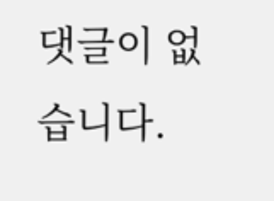댓글이 없습니다.